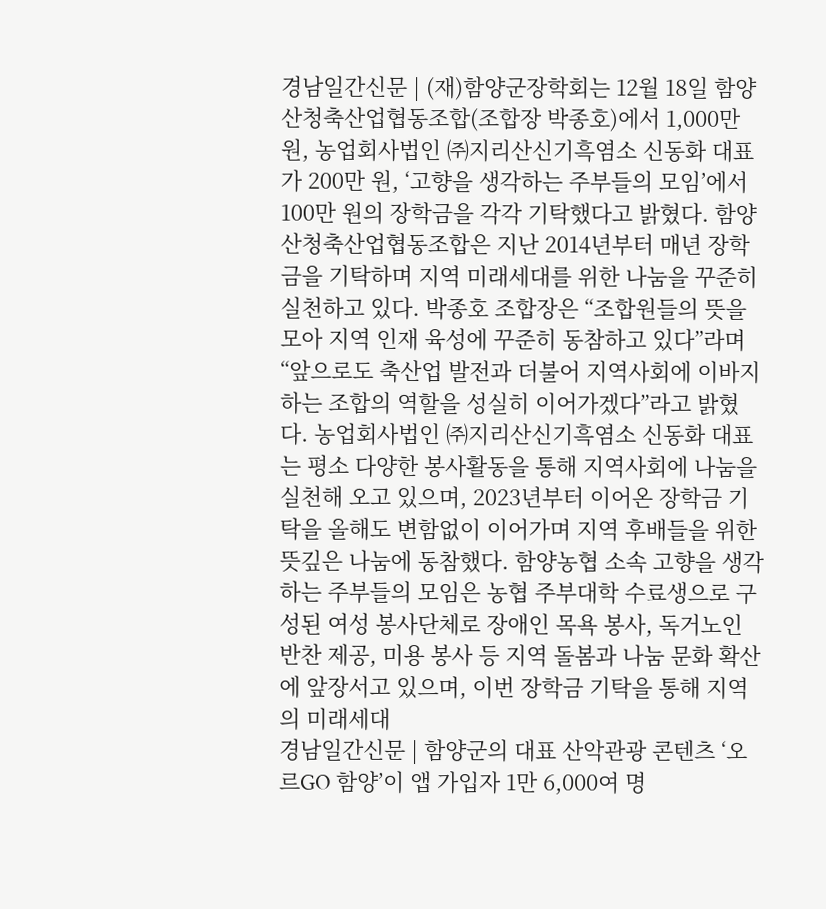경남일간신문 | (재)함양군장학회는 12월 18일 함양산청축산업협동조합(조합장 박종호)에서 1,000만 원, 농업회사법인 ㈜지리산신기흑염소 신동화 대표가 200만 원, ‘고향을 생각하는 주부들의 모임’에서 100만 원의 장학금을 각각 기탁했다고 밝혔다. 함양산청축산업협동조합은 지난 2014년부터 매년 장학금을 기탁하며 지역 미래세대를 위한 나눔을 꾸준히 실천하고 있다. 박종호 조합장은 “조합원들의 뜻을 모아 지역 인재 육성에 꾸준히 동참하고 있다”라며 “앞으로도 축산업 발전과 더불어 지역사회에 이바지하는 조합의 역할을 성실히 이어가겠다”라고 밝혔다. 농업회사법인 ㈜지리산신기흑염소 신동화 대표는 평소 다양한 봉사활동을 통해 지역사회에 나눔을 실천해 오고 있으며, 2023년부터 이어온 장학금 기탁을 올해도 변함없이 이어가며 지역 후배들을 위한 뜻깊은 나눔에 동참했다. 함양농협 소속 고향을 생각하는 주부들의 모임은 농협 주부대학 수료생으로 구성된 여성 봉사단체로 장애인 목욕 봉사, 독거노인 반찬 제공, 미용 봉사 등 지역 돌봄과 나눔 문화 확산에 앞장서고 있으며, 이번 장학금 기탁을 통해 지역의 미래세대
경남일간신문 | 함양군의 대표 산악관광 콘텐츠 ‘오르GO 함양’이 앱 가입자 1만 6,000여 명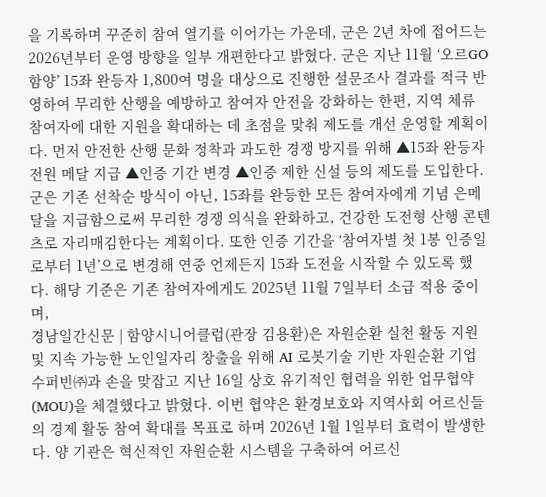을 기록하며 꾸준히 참여 열기를 이어가는 가운데, 군은 2년 차에 접어드는 2026년부터 운영 방향을 일부 개편한다고 밝혔다. 군은 지난 11월 ‘오르GO 함양’ 15좌 완등자 1,800여 명을 대상으로 진행한 설문조사 결과를 적극 반영하여 무리한 산행을 예방하고 참여자 안전을 강화하는 한편, 지역 체류 참여자에 대한 지원을 확대하는 데 초점을 맞춰 제도를 개선 운영할 계획이다. 먼저 안전한 산행 문화 정착과 과도한 경쟁 방지를 위해 ▲15좌 완등자 전원 메달 지급 ▲인증 기간 변경 ▲인증 제한 신설 등의 제도를 도입한다. 군은 기존 선착순 방식이 아닌, 15좌를 완등한 모든 참여자에게 기념 은메달을 지급함으로써 무리한 경쟁 의식을 완화하고, 건강한 도전형 산행 콘텐츠로 자리매김한다는 계획이다. 또한 인증 기간을 ‘참여자별 첫 1봉 인증일로부터 1년’으로 변경해 연중 언제든지 15좌 도전을 시작할 수 있도록 했다. 해당 기준은 기존 참여자에게도 2025년 11월 7일부터 소급 적용 중이며,
경남일간신문 | 함양시니어클럽(관장 김용환)은 자원순환 실천 활동 지원 및 지속 가능한 노인일자리 창출을 위해 AI 로봇기술 기반 자원순환 기업 수퍼빈㈜과 손을 맞잡고 지난 16일 상호 유기적인 협력을 위한 업무협약(MOU)을 체결했다고 밝혔다. 이번 협약은 환경보호와 지역사회 어르신들의 경제 활동 참여 확대를 목표로 하며 2026년 1월 1일부터 효력이 발생한다. 양 기관은 혁신적인 자원순환 시스템을 구축하여 어르신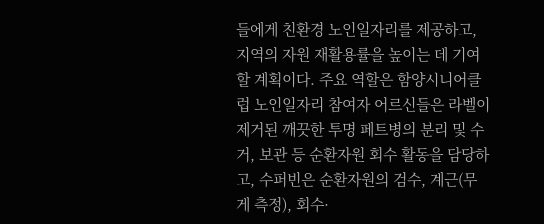들에게 친환경 노인일자리를 제공하고, 지역의 자원 재활용률을 높이는 데 기여할 계획이다. 주요 역할은 함양시니어클럽 노인일자리 참여자 어르신들은 라벨이 제거된 깨끗한 투명 페트병의 분리 및 수거, 보관 등 순환자원 회수 활동을 담당하고, 수퍼빈은 순환자원의 검수, 계근(무게 측정), 회수·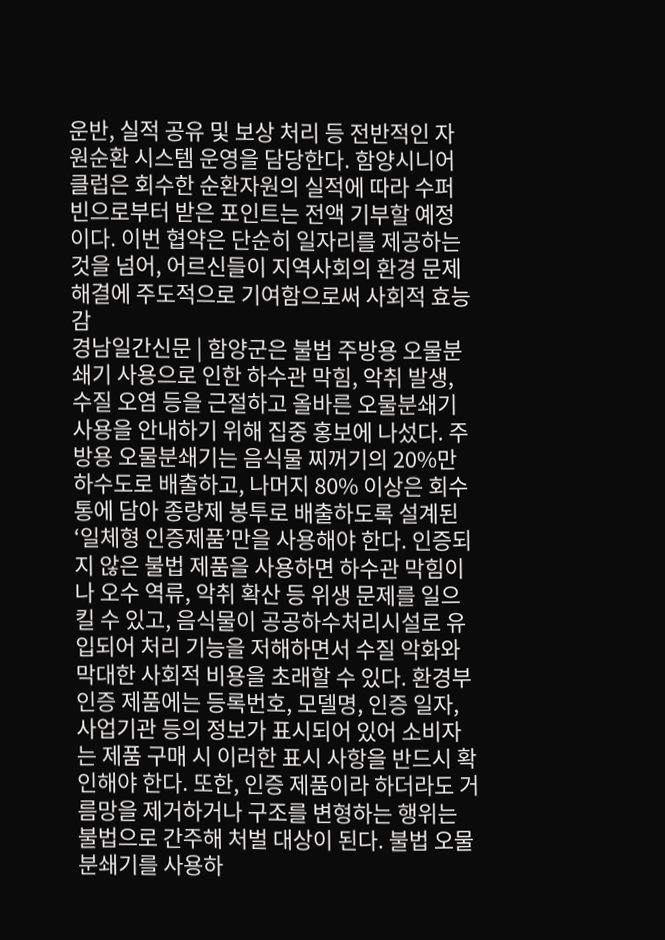운반, 실적 공유 및 보상 처리 등 전반적인 자원순환 시스템 운영을 담당한다. 함양시니어클럽은 회수한 순환자원의 실적에 따라 수퍼빈으로부터 받은 포인트는 전액 기부할 예정이다. 이번 협약은 단순히 일자리를 제공하는 것을 넘어, 어르신들이 지역사회의 환경 문제 해결에 주도적으로 기여함으로써 사회적 효능감
경남일간신문 | 함양군은 불법 주방용 오물분쇄기 사용으로 인한 하수관 막힘, 악취 발생, 수질 오염 등을 근절하고 올바른 오물분쇄기 사용을 안내하기 위해 집중 홍보에 나섰다. 주방용 오물분쇄기는 음식물 찌꺼기의 20%만 하수도로 배출하고, 나머지 80% 이상은 회수통에 담아 종량제 봉투로 배출하도록 설계된 ‘일체형 인증제품’만을 사용해야 한다. 인증되지 않은 불법 제품을 사용하면 하수관 막힘이나 오수 역류, 악취 확산 등 위생 문제를 일으킬 수 있고, 음식물이 공공하수처리시설로 유입되어 처리 기능을 저해하면서 수질 악화와 막대한 사회적 비용을 초래할 수 있다. 환경부 인증 제품에는 등록번호, 모델명, 인증 일자, 사업기관 등의 정보가 표시되어 있어 소비자는 제품 구매 시 이러한 표시 사항을 반드시 확인해야 한다. 또한, 인증 제품이라 하더라도 거름망을 제거하거나 구조를 변형하는 행위는 불법으로 간주해 처벌 대상이 된다. 불법 오물분쇄기를 사용하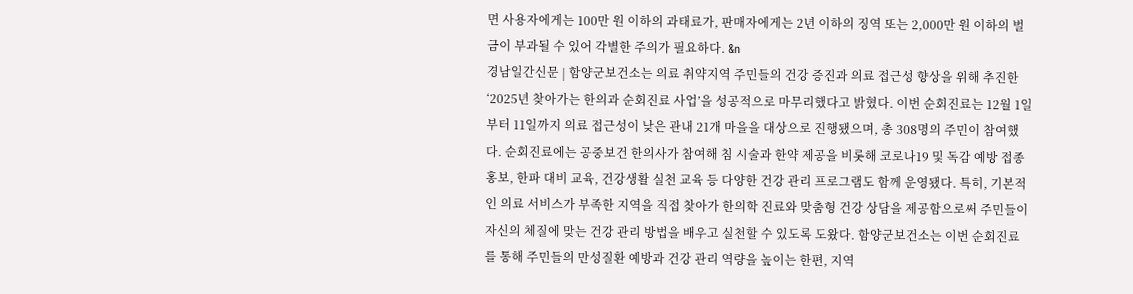면 사용자에게는 100만 원 이하의 과태료가, 판매자에게는 2년 이하의 징역 또는 2,000만 원 이하의 벌금이 부과될 수 있어 각별한 주의가 필요하다. &n
경남일간신문 | 함양군보건소는 의료 취약지역 주민들의 건강 증진과 의료 접근성 향상을 위해 추진한 ‘2025년 찾아가는 한의과 순회진료 사업’을 성공적으로 마무리했다고 밝혔다. 이번 순회진료는 12월 1일부터 11일까지 의료 접근성이 낮은 관내 21개 마을을 대상으로 진행됐으며, 총 308명의 주민이 참여했다. 순회진료에는 공중보건 한의사가 참여해 침 시술과 한약 제공을 비롯해 코로나19 및 독감 예방 접종 홍보, 한파 대비 교육, 건강생활 실천 교육 등 다양한 건강 관리 프로그램도 함께 운영됐다. 특히, 기본적인 의료 서비스가 부족한 지역을 직접 찾아가 한의학 진료와 맞춤형 건강 상담을 제공함으로써 주민들이 자신의 체질에 맞는 건강 관리 방법을 배우고 실천할 수 있도록 도왔다. 함양군보건소는 이번 순회진료를 통해 주민들의 만성질환 예방과 건강 관리 역량을 높이는 한편, 지역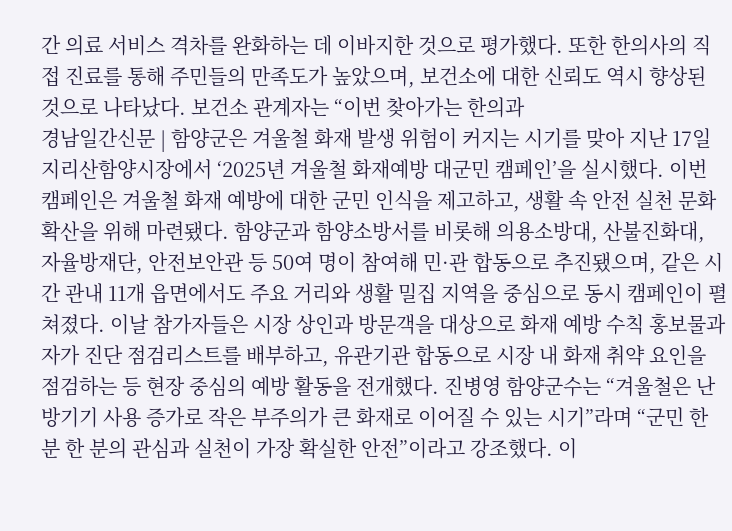간 의료 서비스 격차를 완화하는 데 이바지한 것으로 평가했다. 또한 한의사의 직접 진료를 통해 주민들의 만족도가 높았으며, 보건소에 대한 신뢰도 역시 향상된 것으로 나타났다. 보건소 관계자는 “이번 찾아가는 한의과
경남일간신문 | 함양군은 겨울철 화재 발생 위험이 커지는 시기를 맞아 지난 17일 지리산함양시장에서 ‘2025년 겨울철 화재예방 대군민 캠페인’을 실시했다. 이번 캠페인은 겨울철 화재 예방에 대한 군민 인식을 제고하고, 생활 속 안전 실천 문화 확산을 위해 마련됐다. 함양군과 함양소방서를 비롯해 의용소방대, 산불진화대, 자율방재단, 안전보안관 등 50여 명이 참여해 민·관 합동으로 추진됐으며, 같은 시간 관내 11개 읍면에서도 주요 거리와 생활 밀집 지역을 중심으로 동시 캠페인이 펼쳐졌다. 이날 참가자들은 시장 상인과 방문객을 대상으로 화재 예방 수칙 홍보물과 자가 진단 점검리스트를 배부하고, 유관기관 합동으로 시장 내 화재 취약 요인을 점검하는 등 현장 중심의 예방 활동을 전개했다. 진병영 함양군수는 “겨울철은 난방기기 사용 증가로 작은 부주의가 큰 화재로 이어질 수 있는 시기”라며 “군민 한 분 한 분의 관심과 실천이 가장 확실한 안전”이라고 강조했다. 이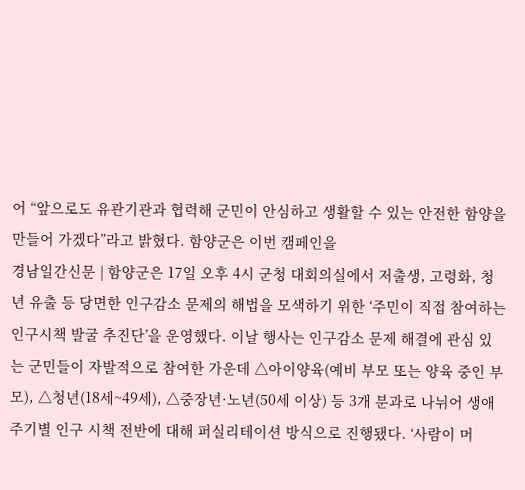어 “앞으로도 유관기관과 협력해 군민이 안심하고 생활할 수 있는 안전한 함양을 만들어 가겠다”라고 밝혔다. 함양군은 이번 캠페인을
경남일간신문 | 함양군은 17일 오후 4시 군청 대회의실에서 저출생, 고령화, 청년 유출 등 당면한 인구감소 문제의 해법을 모색하기 위한 ‘주민이 직접 참여하는 인구시책 발굴 추진단’을 운영했다. 이날 행사는 인구감소 문제 해결에 관심 있는 군민들이 자발적으로 참여한 가운데 △아이양육(예비 부모 또는 양육 중인 부모), △청년(18세~49세), △중장년·노년(50세 이상) 등 3개 분과로 나뉘어 생애주기별 인구 시책 전반에 대해 퍼실리테이션 방식으로 진행됐다. ‘사람이 머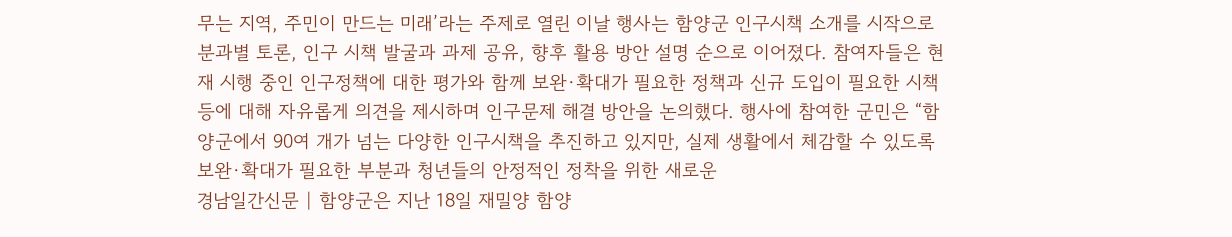무는 지역, 주민이 만드는 미래’라는 주제로 열린 이날 행사는 함양군 인구시책 소개를 시작으로 분과별 토론, 인구 시책 발굴과 과제 공유, 향후 활용 방안 설명 순으로 이어졌다. 참여자들은 현재 시행 중인 인구정책에 대한 평가와 함께 보완·확대가 필요한 정책과 신규 도입이 필요한 시책 등에 대해 자유롭게 의견을 제시하며 인구문제 해결 방안을 논의했다. 행사에 참여한 군민은 “함양군에서 90여 개가 넘는 다양한 인구시책을 추진하고 있지만, 실제 생활에서 체감할 수 있도록 보완·확대가 필요한 부분과 청년들의 안정적인 정착을 위한 새로운
경남일간신문 | 함양군은 지난 18일 재밀양 함양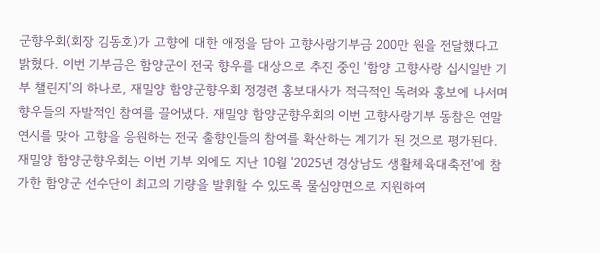군향우회(회장 김동호)가 고향에 대한 애정을 담아 고향사랑기부금 200만 원을 전달했다고 밝혔다. 이번 기부금은 함양군이 전국 향우를 대상으로 추진 중인 ‘함양 고향사랑 십시일반 기부 챌린지’의 하나로, 재밀양 함양군향우회 정경련 홍보대사가 적극적인 독려와 홍보에 나서며 향우들의 자발적인 참여를 끌어냈다. 재밀양 함양군향우회의 이번 고향사랑기부 동참은 연말연시를 맞아 고향을 응원하는 전국 출향인들의 참여를 확산하는 계기가 된 것으로 평가된다. 재밀양 함양군향우회는 이번 기부 외에도 지난 10월 ‘2025년 경상남도 생활체육대축전’에 참가한 함양군 선수단이 최고의 기량을 발휘할 수 있도록 물심양면으로 지원하여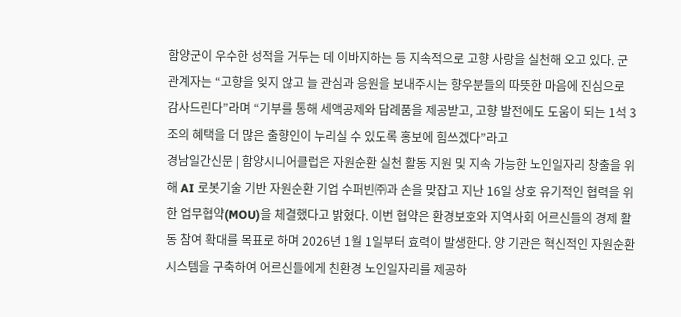함양군이 우수한 성적을 거두는 데 이바지하는 등 지속적으로 고향 사랑을 실천해 오고 있다. 군 관계자는 “고향을 잊지 않고 늘 관심과 응원을 보내주시는 향우분들의 따뜻한 마음에 진심으로 감사드린다”라며 “기부를 통해 세액공제와 답례품을 제공받고, 고향 발전에도 도움이 되는 1석 3조의 혜택을 더 많은 출향인이 누리실 수 있도록 홍보에 힘쓰겠다”라고
경남일간신문 | 함양시니어클럽은 자원순환 실천 활동 지원 및 지속 가능한 노인일자리 창출을 위해 AI 로봇기술 기반 자원순환 기업 수퍼빈㈜과 손을 맞잡고 지난 16일 상호 유기적인 협력을 위한 업무협약(MOU)을 체결했다고 밝혔다. 이번 협약은 환경보호와 지역사회 어르신들의 경제 활동 참여 확대를 목표로 하며 2026년 1월 1일부터 효력이 발생한다. 양 기관은 혁신적인 자원순환 시스템을 구축하여 어르신들에게 친환경 노인일자리를 제공하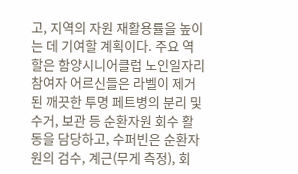고, 지역의 자원 재활용률을 높이는 데 기여할 계획이다. 주요 역할은 함양시니어클럽 노인일자리 참여자 어르신들은 라벨이 제거된 깨끗한 투명 페트병의 분리 및 수거, 보관 등 순환자원 회수 활동을 담당하고, 수퍼빈은 순환자원의 검수, 계근(무게 측정), 회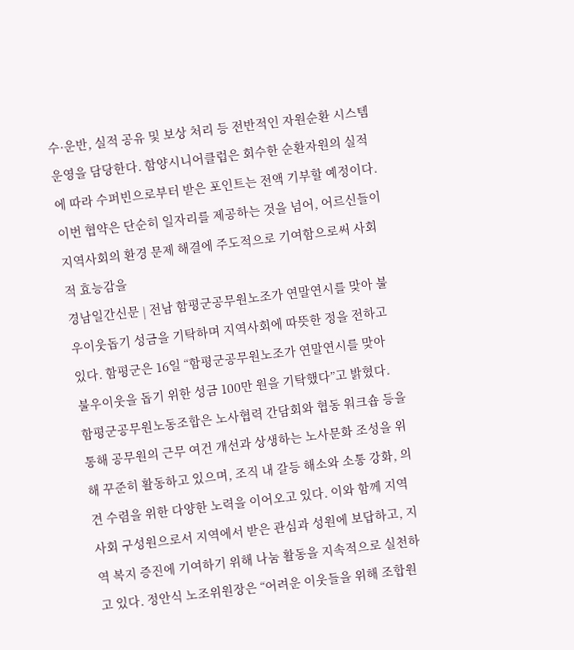수·운반, 실적 공유 및 보상 처리 등 전반적인 자원순환 시스템 운영을 담당한다. 함양시니어클럽은 회수한 순환자원의 실적에 따라 수퍼빈으로부터 받은 포인트는 전액 기부할 예정이다. 이번 협약은 단순히 일자리를 제공하는 것을 넘어, 어르신들이 지역사회의 환경 문제 해결에 주도적으로 기여함으로써 사회적 효능감을
경남일간신문 | 전남 함평군공무원노조가 연말연시를 맞아 불우이웃돕기 성금을 기탁하며 지역사회에 따뜻한 정을 전하고 있다. 함평군은 16일 “함평군공무원노조가 연말연시를 맞아 불우이웃을 돕기 위한 성금 100만 원을 기탁했다”고 밝혔다. 함평군공무원노동조합은 노사협력 간담회와 협동 워크숍 등을 통해 공무원의 근무 여건 개선과 상생하는 노사문화 조성을 위해 꾸준히 활동하고 있으며, 조직 내 갈등 해소와 소통 강화, 의견 수렴을 위한 다양한 노력을 이어오고 있다. 이와 함께 지역사회 구성원으로서 지역에서 받은 관심과 성원에 보답하고, 지역 복지 증진에 기여하기 위해 나눔 활동을 지속적으로 실천하고 있다. 정안식 노조위원장은 “어려운 이웃들을 위해 조합원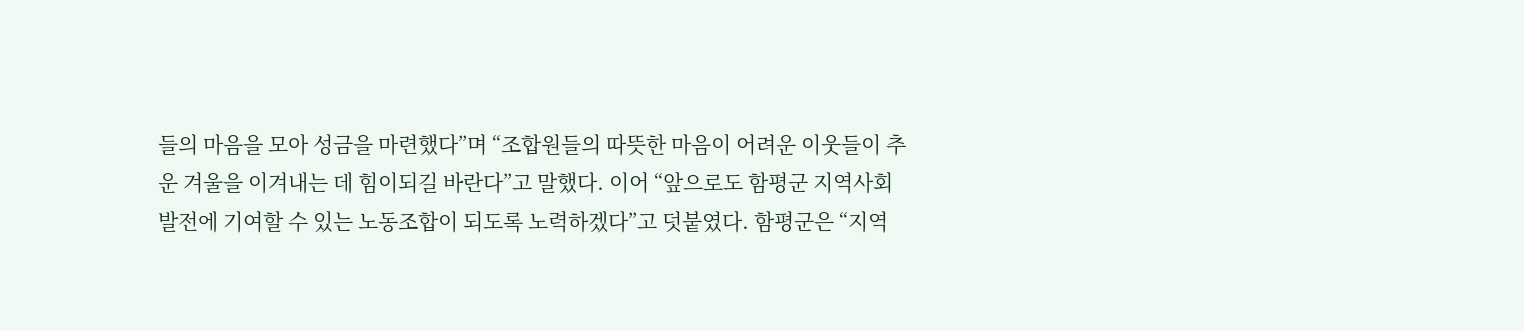들의 마음을 모아 성금을 마련했다”며 “조합원들의 따뜻한 마음이 어려운 이웃들이 추운 겨울을 이겨내는 데 힘이되길 바란다”고 말했다. 이어 “앞으로도 함평군 지역사회 발전에 기여할 수 있는 노동조합이 되도록 노력하겠다”고 덧붙였다. 함평군은 “지역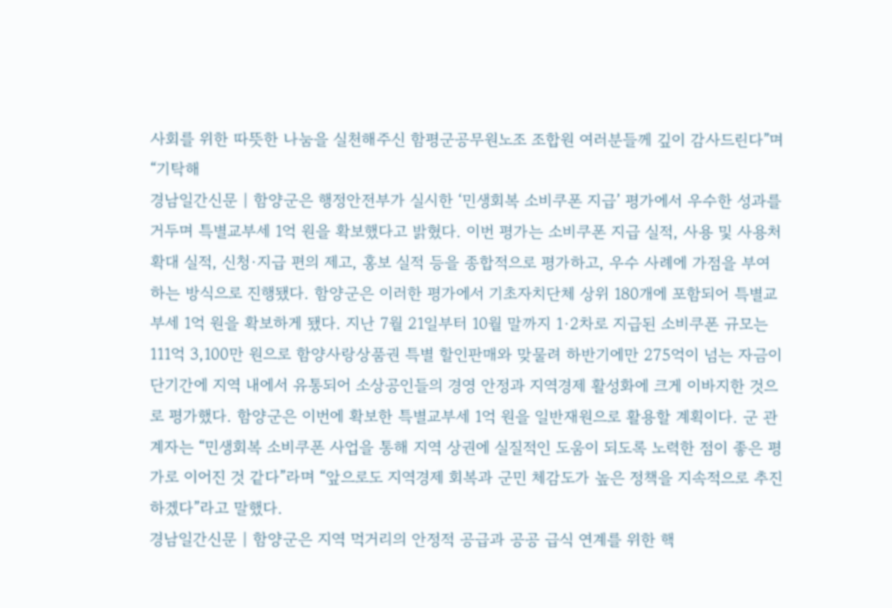사회를 위한 따뜻한 나눔을 실천해주신 함평군공무원노조 조합원 여러분들께 깊이 감사드린다”며 “기탁해
경남일간신문 | 함양군은 행정안전부가 실시한 ‘민생회복 소비쿠폰 지급’ 평가에서 우수한 성과를 거두며 특별교부세 1억 원을 확보했다고 밝혔다. 이번 평가는 소비쿠폰 지급 실적, 사용 및 사용처 확대 실적, 신청·지급 편의 제고, 홍보 실적 등을 종합적으로 평가하고, 우수 사례에 가점을 부여하는 방식으로 진행됐다. 함양군은 이러한 평가에서 기초자치단체 상위 180개에 포함되어 특별교부세 1억 원을 확보하게 됐다. 지난 7월 21일부터 10월 말까지 1·2차로 지급된 소비쿠폰 규모는 111억 3,100만 원으로 함양사랑상품권 특별 할인판매와 맞물려 하반기에만 275억이 넘는 자금이 단기간에 지역 내에서 유통되어 소상공인들의 경영 안정과 지역경제 활성화에 크게 이바지한 것으로 평가했다. 함양군은 이번에 확보한 특별교부세 1억 원을 일반재원으로 활용할 계획이다. 군 관계자는 “민생회복 소비쿠폰 사업을 통해 지역 상권에 실질적인 도움이 되도록 노력한 점이 좋은 평가로 이어진 것 같다”라며 “앞으로도 지역경제 회복과 군민 체감도가 높은 정책을 지속적으로 추진하겠다”라고 말했다.
경남일간신문 | 함양군은 지역 먹거리의 안정적 공급과 공공 급식 연계를 위한 핵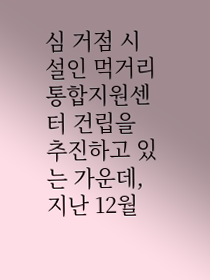심 거점 시설인 먹거리통합지원센터 건립을 추진하고 있는 가운데, 지난 12월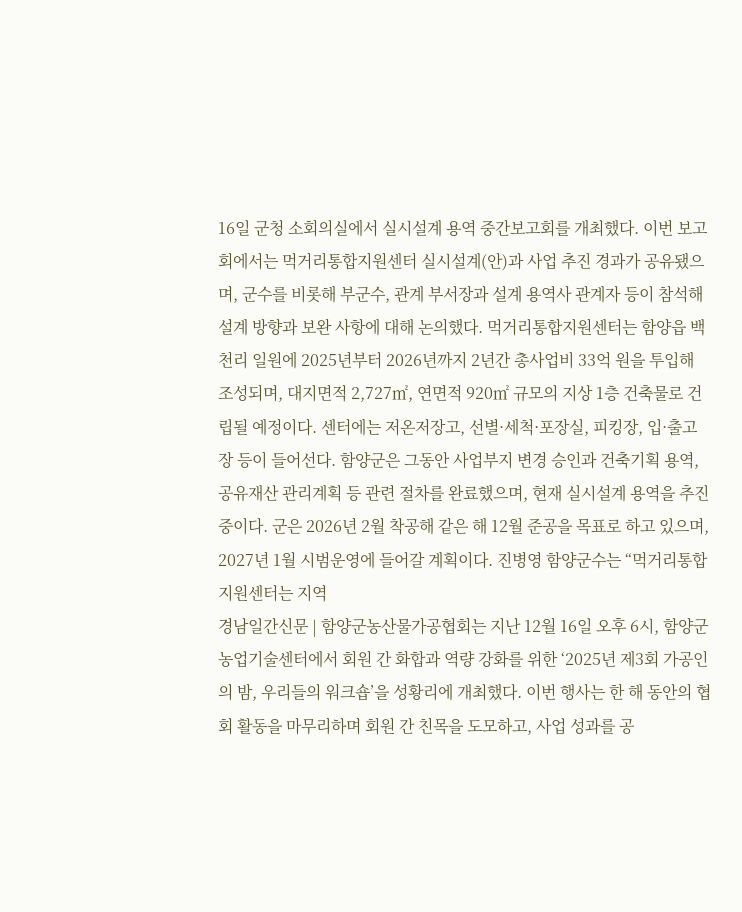16일 군청 소회의실에서 실시설계 용역 중간보고회를 개최했다. 이번 보고회에서는 먹거리통합지원센터 실시설계(안)과 사업 추진 경과가 공유됐으며, 군수를 비롯해 부군수, 관계 부서장과 설계 용역사 관계자 등이 참석해 설계 방향과 보완 사항에 대해 논의했다. 먹거리통합지원센터는 함양읍 백천리 일원에 2025년부터 2026년까지 2년간 총사업비 33억 원을 투입해 조성되며, 대지면적 2,727㎡, 연면적 920㎡ 규모의 지상 1층 건축물로 건립될 예정이다. 센터에는 저온저장고, 선별·세척·포장실, 피킹장, 입·출고장 등이 들어선다. 함양군은 그동안 사업부지 변경 승인과 건축기획 용역, 공유재산 관리계획 등 관련 절차를 완료했으며, 현재 실시설계 용역을 추진 중이다. 군은 2026년 2월 착공해 같은 해 12월 준공을 목표로 하고 있으며, 2027년 1월 시범운영에 들어갈 계획이다. 진병영 함양군수는 “먹거리통합지원센터는 지역
경남일간신문 | 함양군농산물가공협회는 지난 12월 16일 오후 6시, 함양군농업기술센터에서 회원 간 화합과 역량 강화를 위한 ‘2025년 제3회 가공인의 밤, 우리들의 워크숍’을 성황리에 개최했다. 이번 행사는 한 해 동안의 협회 활동을 마무리하며 회원 간 친목을 도모하고, 사업 성과를 공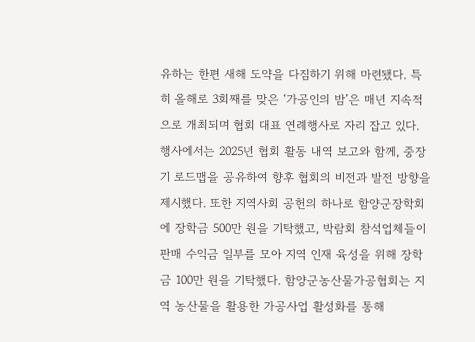유하는 한편 새해 도약을 다짐하기 위해 마련됐다. 특히 올해로 3회째를 맞은 ‘가공인의 밤’은 매년 지속적으로 개최되며 협회 대표 연례행사로 자리 잡고 있다. 행사에서는 2025년 협회 활동 내역 보고와 함께, 중장기 로드맵을 공유하여 향후 협회의 비전과 발전 방향을 제시했다. 또한 지역사회 공헌의 하나로 함양군장학회에 장학금 500만 원을 기탁했고, 박람회 참석업체들이 판매 수익금 일부를 모아 지역 인재 육성을 위해 장학금 100만 원을 기탁했다. 함양군농산물가공협회는 지역 농산물을 활용한 가공사업 활성화를 통해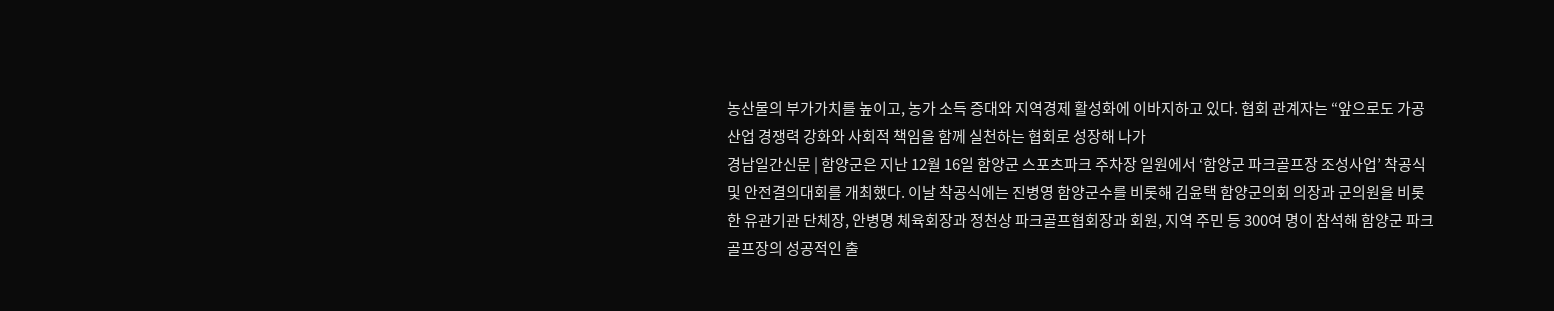농산물의 부가가치를 높이고, 농가 소득 증대와 지역경제 활성화에 이바지하고 있다. 협회 관계자는 “앞으로도 가공산업 경쟁력 강화와 사회적 책임을 함께 실천하는 협회로 성장해 나가
경남일간신문 | 함양군은 지난 12월 16일 함양군 스포츠파크 주차장 일원에서 ‘함양군 파크골프장 조성사업’ 착공식 및 안전결의대회를 개최했다. 이날 착공식에는 진병영 함양군수를 비롯해 김윤택 함양군의회 의장과 군의원을 비롯한 유관기관 단체장, 안병명 체육회장과 정천상 파크골프협회장과 회원, 지역 주민 등 300여 명이 참석해 함양군 파크골프장의 성공적인 출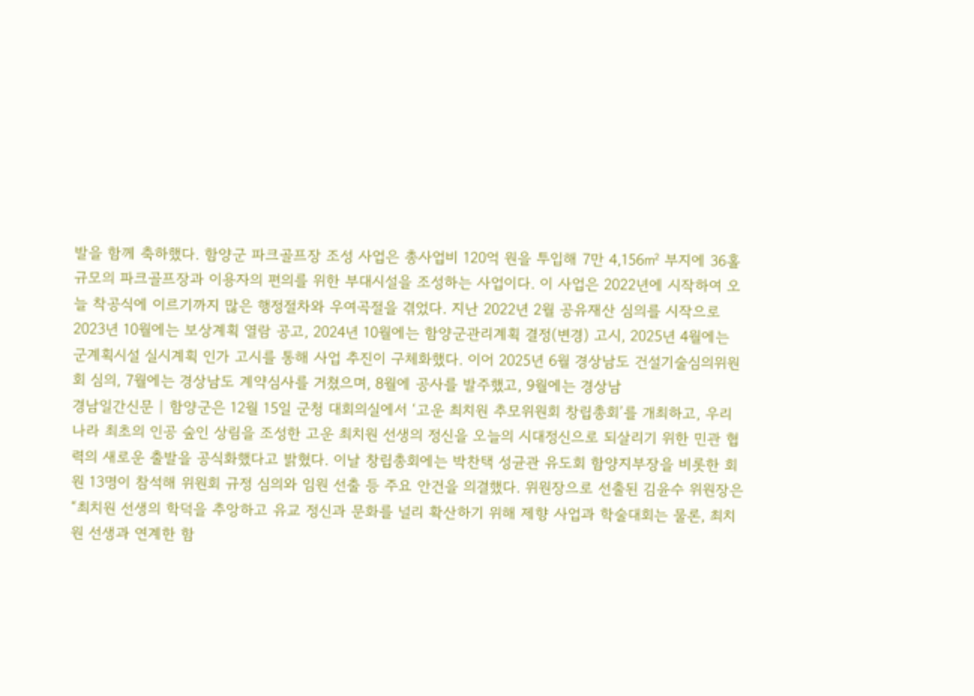발을 함께 축하했다. 함양군 파크골프장 조성 사업은 총사업비 120억 원을 투입해 7만 4,156㎡ 부지에 36홀 규모의 파크골프장과 이용자의 편의를 위한 부대시설을 조성하는 사업이다. 이 사업은 2022년에 시작하여 오늘 착공식에 이르기까지 많은 행정절차와 우여곡절을 겪었다. 지난 2022년 2월 공유재산 심의를 시작으로 2023년 10월에는 보상계획 열람 공고, 2024년 10월에는 함양군관리계획 결정(변경) 고시, 2025년 4월에는 군계획시설 실시계획 인가 고시를 통해 사업 추진이 구체화했다. 이어 2025년 6월 경상남도 건설기술심의위원회 심의, 7월에는 경상남도 계약심사를 거쳤으며, 8월에 공사를 발주했고, 9월에는 경상남
경남일간신문 | 함양군은 12월 15일 군청 대회의실에서 ‘고운 최치원 추모위원회 창립총회’를 개최하고, 우리나라 최초의 인공 숲인 상림을 조성한 고운 최치원 선생의 정신을 오늘의 시대정신으로 되살리기 위한 민관 협력의 새로운 출발을 공식화했다고 밝혔다. 이날 창립총회에는 박찬택 성균관 유도회 함양지부장을 비롯한 회원 13명이 참석해 위원회 규정 심의와 임원 선출 등 주요 안건을 의결했다. 위원장으로 선출된 김윤수 위원장은 “최치원 선생의 학덕을 추앙하고 유교 정신과 문화를 널리 확산하기 위해 제향 사업과 학술대회는 물론, 최치원 선생과 연계한 함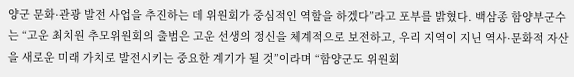양군 문화·관광 발전 사업을 추진하는 데 위원회가 중심적인 역할을 하겠다”라고 포부를 밝혔다. 백삼종 함양부군수는 “고운 최치원 추모위원회의 출범은 고운 선생의 정신을 체계적으로 보전하고, 우리 지역이 지닌 역사·문화적 자산을 새로운 미래 가치로 발전시키는 중요한 계기가 될 것”이라며 “함양군도 위원회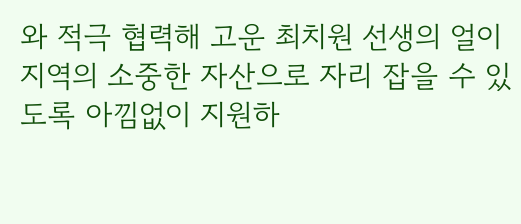와 적극 협력해 고운 최치원 선생의 얼이 지역의 소중한 자산으로 자리 잡을 수 있도록 아낌없이 지원하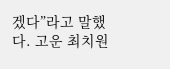겠다”라고 말했다. 고운 최치원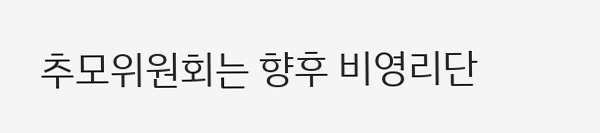추모위원회는 향후 비영리단